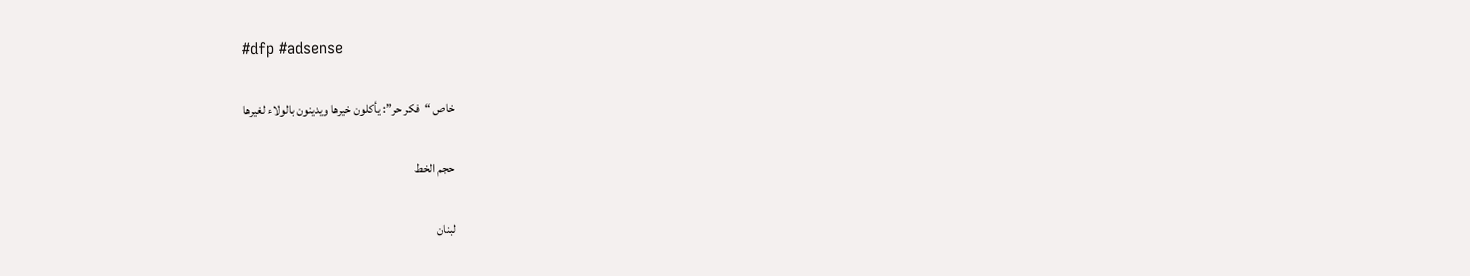#dfp #adsense

خاص “فكر حر”: يأكلون خيرها ويدينون بالولاء لغيرها

حجم الخط

لبنان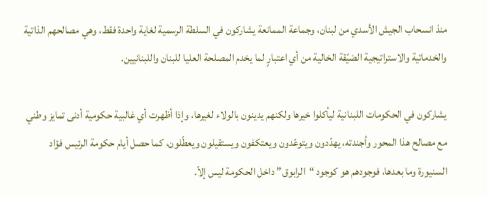منذ انسحاب الجيش الأسدي من لبنان، وجماعة الممانعة يشاركون في السلطة الرسمية لغاية واحدة فقط، وهي مصالحهم الذاتية والخدماتية والاستراتيجية الضيّقة الخالية من أي اعتبارٍ لما يخدم المصلحة العليا للبنان واللبنانيين.

يشاركون في الحكومات اللبنانية ليأكلوا خيرها ولكنهم يدينون بالولاء لغيرها، وإذا أظهرت أي غالبية حكومية أدنى تمايز وطني مع مصالح هذا المحور وأجندته، يهدّدون ويتوعّدون ويعتكفون ويستقيلون ويعطّلون، كما حصل أيام حكومة الرئيس فؤاد السنيورة وما بعدها، فوجودهم هو كوجود “الرابوق” داخل الحكومة ليس إلاّ.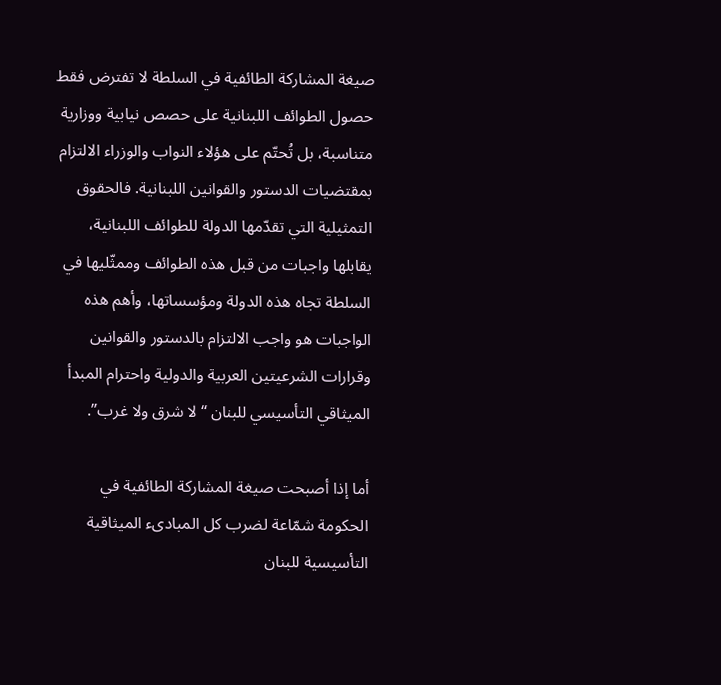صيغة المشاركة الطائفية في السلطة لا تفترض فقط حصول الطوائف اللبنانية على حصص نيابية ووزارية متناسبة، بل تُحتّم على هؤلاء النواب والوزراء الالتزام بمقتضيات الدستور والقوانين اللبنانية. فالحقوق التمثيلية التي تقدّمها الدولة للطوائف اللبنانية، يقابلها واجبات من قبل هذه الطوائف وممثّليها في السلطة تجاه هذه الدولة ومؤسساتها، وأهم هذه الواجبات هو واجب الالتزام بالدستور والقوانين وقرارات الشرعيتين العربية والدولية واحترام المبدأ الميثاقي التأسيسي للبنان “لا شرق ولا غرب”.

أما إذا أصبحت صيغة المشاركة الطائفية في الحكومة شمّاعة لضرب كل المبادىء الميثاقية التأسيسية للبنان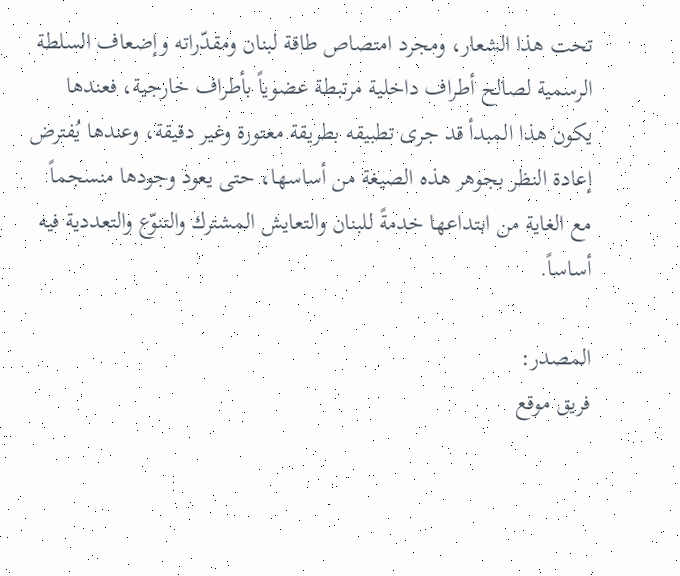تحت هذا الشعار، ومجرد امتصاص طاقة لبنان ومقدّراته وإضعاف السلطة الرسمية لصالح أطراف داخلية مرتبطة عضوياً بأطراف خارجية، فعندها يكون هذا المبدأ قد جرى تطبيقه بطريقة معتورة وغير دقيقة، وعندها يُفترض إعادة النظر بجوهر هذه الصيغة من أساسها، حتى يعود وجودها منسجماً مع الغاية من ابتداعها خدمةً للبنان والتعايش المشترك والتنوّع والتعددية فيه أساساً.

المصدر:
فريق موقع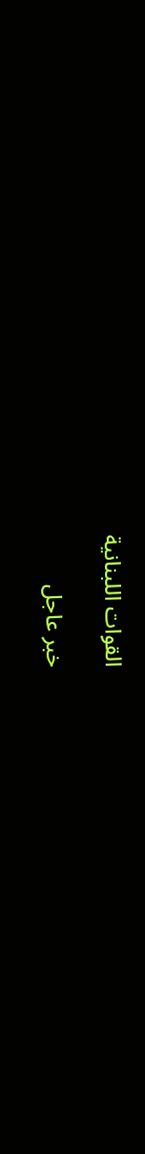القوات اللبنانية

خبر عاجل